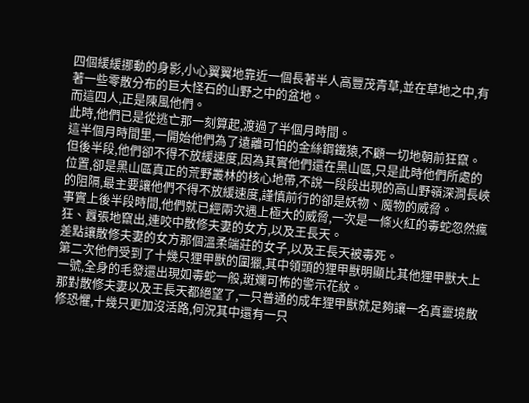四個緩緩挪動的身影,小心翼翼地靠近一個長著半人高豐茂青草,並在草地之中,有著一些零散分布的巨大怪石的山野之中的盆地。
而這四人,正是陳風他們。
此時,他們已是從逃亡那一刻算起,渡過了半個月時間。
這半個月時間里,一開始他們為了遠離可怕的金絲鋼鐵猿,不顧一切地朝前狂竄。
但後半段,他們卻不得不放緩速度,因為其實他們還在黑山區,只是此時他們所處的位置,卻是黑山區真正的荒野叢林的核心地帶,不說一段段出現的高山野嶺深澗長峽的阻隔,最主要讓他們不得不放緩速度,謹慎前行的卻是妖物、魔物的威脅。
事實上後半段時間,他們就已經兩次遇上極大的威脅,一次是一條火紅的毒蛇忽然瘋狂、囂張地竄出,連咬中散修夫妻的女方,以及王長天。
差點讓散修夫妻的女方那個溫柔端莊的女子,以及王長天被毒死。
第二次他們受到了十幾只狸甲獸的圍獵,其中領頭的狸甲獸明顯比其他狸甲獸大上一號,全身的毛發還出現如毒蛇一般,斑斕可怖的警示花紋。
那對散修夫妻以及王長天都絕望了,一只普通的成年狸甲獸就足夠讓一名真靈境散修恐懼,十幾只更加沒活路,何況其中還有一只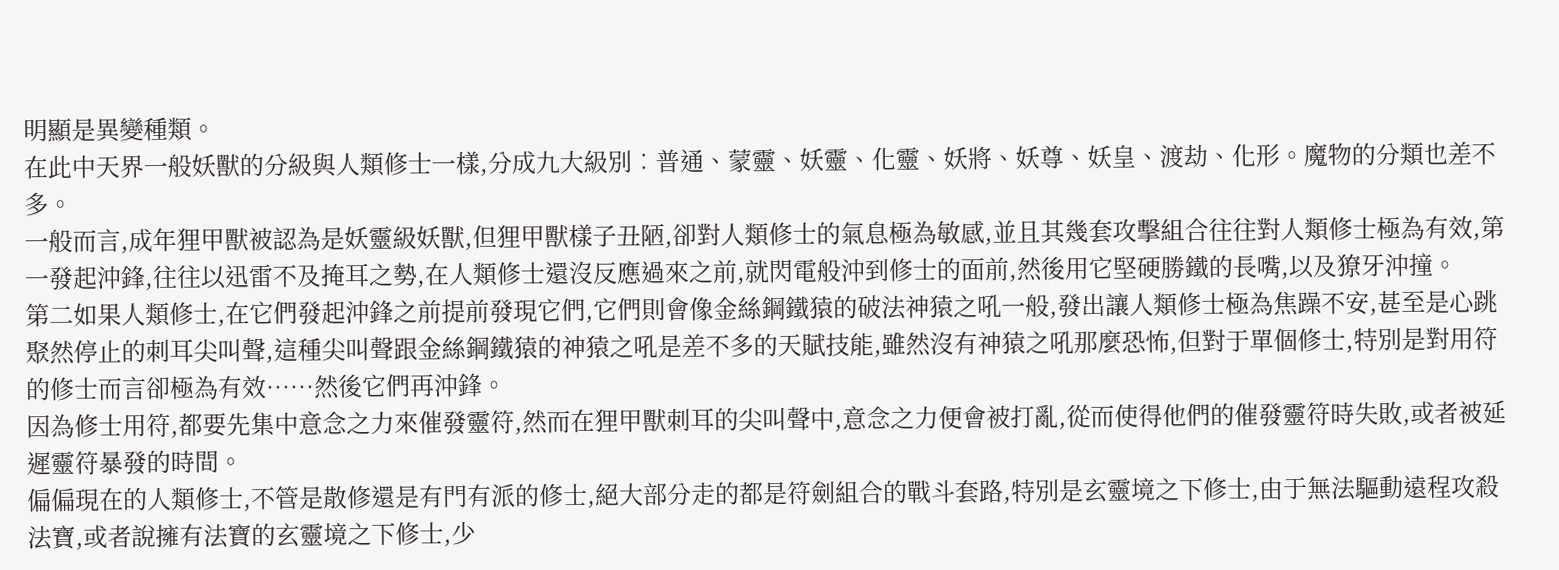明顯是異變種類。
在此中天界一般妖獸的分級與人類修士一樣,分成九大級別︰普通、蒙靈、妖靈、化靈、妖將、妖尊、妖皇、渡劫、化形。魔物的分類也差不多。
一般而言,成年狸甲獸被認為是妖靈級妖獸,但狸甲獸樣子丑陋,卻對人類修士的氣息極為敏感,並且其幾套攻擊組合往往對人類修士極為有效,第一發起沖鋒,往往以迅雷不及掩耳之勢,在人類修士還沒反應過來之前,就閃電般沖到修士的面前,然後用它堅硬勝鐵的長嘴,以及獠牙沖撞。
第二如果人類修士,在它們發起沖鋒之前提前發現它們,它們則會像金絲鋼鐵猿的破法神猿之吼一般,發出讓人類修士極為焦躁不安,甚至是心跳聚然停止的刺耳尖叫聲,這種尖叫聲跟金絲鋼鐵猿的神猿之吼是差不多的天賦技能,雖然沒有神猿之吼那麼恐怖,但對于單個修士,特別是對用符的修士而言卻極為有效……然後它們再沖鋒。
因為修士用符,都要先集中意念之力來催發靈符,然而在狸甲獸刺耳的尖叫聲中,意念之力便會被打亂,從而使得他們的催發靈符時失敗,或者被延遲靈符暴發的時間。
偏偏現在的人類修士,不管是散修還是有門有派的修士,絕大部分走的都是符劍組合的戰斗套路,特別是玄靈境之下修士,由于無法驅動遠程攻殺法寶,或者說擁有法寶的玄靈境之下修士,少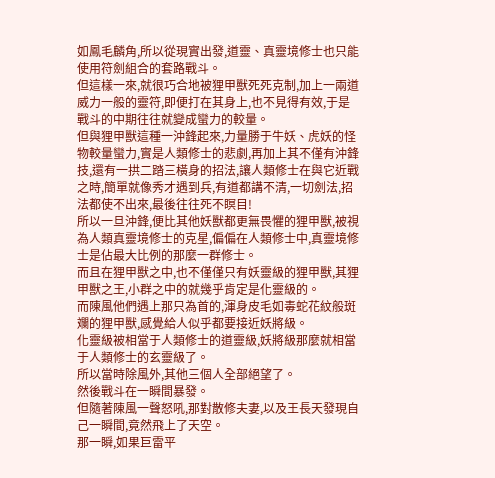如鳳毛麟角,所以從現實出發,道靈、真靈境修士也只能使用符劍組合的套路戰斗。
但這樣一來,就很巧合地被狸甲獸死死克制,加上一兩道威力一般的靈符,即便打在其身上,也不見得有效,于是戰斗的中期往往就變成蠻力的較量。
但與狸甲獸這種一沖鋒起來,力量勝于牛妖、虎妖的怪物較量蠻力,實是人類修士的悲劇,再加上其不僅有沖鋒技,還有一拱二踏三橫身的招法,讓人類修士在與它近戰之時,簡單就像秀才遇到兵,有道都講不清,一切劍法,招法都使不出來,最後往往死不瞑目!
所以一旦沖鋒,便比其他妖獸都更無畏懼的狸甲獸,被視為人類真靈境修士的克星,偏偏在人類修士中,真靈境修士是佔最大比例的那麼一群修士。
而且在狸甲獸之中,也不僅僅只有妖靈級的狸甲獸,其狸甲獸之王,小群之中的就幾乎肯定是化靈級的。
而陳風他們遇上那只為首的,渾身皮毛如毒蛇花紋般斑斕的狸甲獸,感覺給人似乎都要接近妖將級。
化靈級被相當于人類修士的道靈級,妖將級那麼就相當于人類修士的玄靈級了。
所以當時除風外,其他三個人全部絕望了。
然後戰斗在一瞬間暴發。
但隨著陳風一聲怒吼,那對散修夫妻,以及王長天發現自己一瞬間,竟然飛上了天空。
那一瞬,如果巨雷平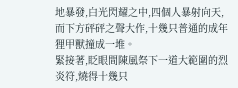地暴發,白光閃耀之中,四個人暴射向天,而下方砰砰之聲大作,十幾只普通的成年狸甲獸撞成一堆。
緊接著,眨眼間陳風祭下一道大範圍的烈炎符,燒得十幾只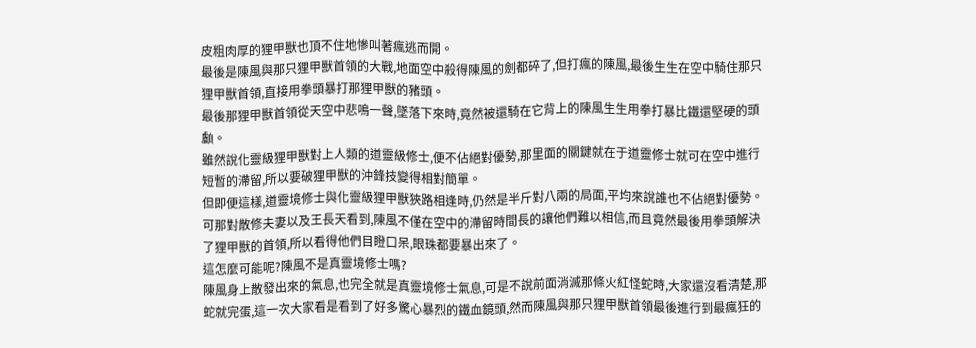皮粗肉厚的狸甲獸也頂不住地慘叫著瘋逃而開。
最後是陳風與那只狸甲獸首領的大戰,地面空中殺得陳風的劍都碎了,但打瘋的陳風,最後生生在空中騎住那只狸甲獸首領,直接用拳頭暴打那狸甲獸的豬頭。
最後那狸甲獸首領從天空中悲鳴一聲,墜落下來時,竟然被還騎在它背上的陳風生生用拳打暴比鐵還堅硬的頭顱。
雖然說化靈級狸甲獸對上人類的道靈級修士,便不佔絕對優勢,那里面的關鍵就在于道靈修士就可在空中進行短暫的滯留,所以要破狸甲獸的沖鋒技變得相對簡單。
但即便這樣,道靈境修士與化靈級狸甲獸狹路相逢時,仍然是半斤對八兩的局面,平均來說誰也不佔絕對優勢。
可那對散修夫妻以及王長天看到,陳風不僅在空中的滯留時間長的讓他們難以相信,而且竟然最後用拳頭解決了狸甲獸的首領,所以看得他們目瞪口呆,眼珠都要暴出來了。
這怎麼可能呢?陳風不是真靈境修士嗎?
陳風身上散發出來的氣息,也完全就是真靈境修士氣息,可是不說前面消滅那條火紅怪蛇時,大家還沒看清楚,那蛇就完蛋,這一次大家看是看到了好多驚心暴烈的鐵血鏡頭,然而陳風與那只狸甲獸首領最後進行到最瘋狂的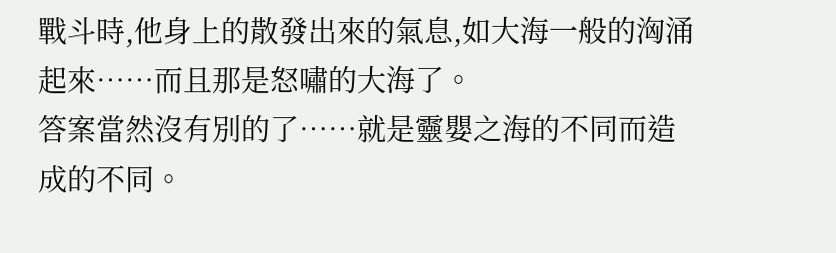戰斗時,他身上的散發出來的氣息,如大海一般的洶涌起來……而且那是怒嘯的大海了。
答案當然沒有別的了……就是靈嬰之海的不同而造成的不同。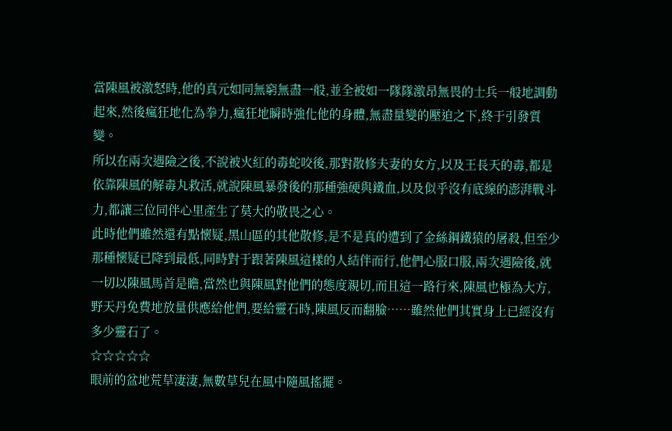當陳風被激怒時,他的真元如同無窮無盡一般,並全被如一隊隊激昂無畏的士兵一般地調動起來,然後瘋狂地化為拳力,瘋狂地瞬時強化他的身體,無盡量變的壓迫之下,終于引發質變。
所以在兩次遇險之後,不說被火紅的毒蛇咬後,那對散修夫妻的女方,以及王長天的毒,都是依靠陳風的解毒丸救活,就說陳風暴發後的那種強硬與鐵血,以及似乎沒有底線的澎湃戰斗力,都讓三位同伴心里產生了莫大的敬畏之心。
此時他們雖然還有點懷疑,黑山區的其他散修,是不是真的遭到了金絲鋼鐵猿的屠殺,但至少那種懷疑已降到最低,同時對于跟著陳風這樣的人結伴而行,他們心服口服,兩次遇險後,就一切以陳風馬首是瞻,當然也與陳風對他們的態度親切,而且這一路行來,陳風也極為大方,野天丹免費地放量供應給他們,要給靈石時,陳風反而翻臉……雖然他們其實身上已經沒有多少靈石了。
☆☆☆☆☆
眼前的盆地荒草淒淒,無數草兒在風中隨風搖擺。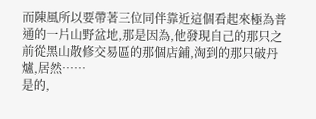而陳風所以要帶著三位同伴靠近這個看起來極為普通的一片山野盆地,那是因為,他發現自己的那只之前從黑山散修交易區的那個店鋪,淘到的那只破丹爐,居然……
是的,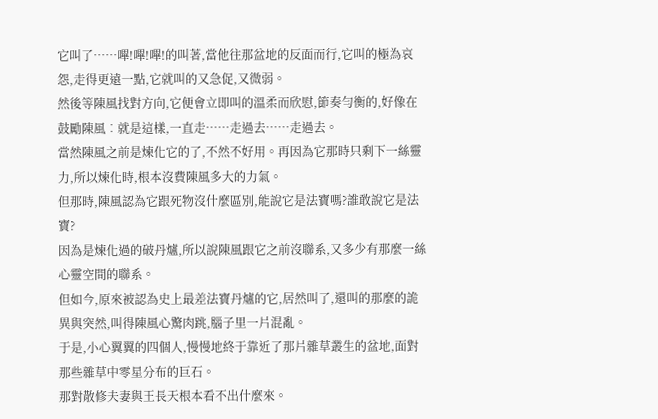它叫了……嗶!嗶!嗶!的叫著,當他往那盆地的反面而行,它叫的極為哀怨,走得更遠一點,它就叫的又急促,又微弱。
然後等陳風找對方向,它便會立即叫的溫柔而欣慰,節奏勻衡的,好像在鼓勵陳風︰就是這樣,一直走……走過去……走過去。
當然陳風之前是煉化它的了,不然不好用。再因為它那時只剩下一絲靈力,所以煉化時,根本沒費陳風多大的力氣。
但那時,陳風認為它跟死物沒什麼區別,能說它是法寶嗎?誰敢說它是法寶?
因為是煉化過的破丹爐,所以說陳風跟它之前沒聯系,又多少有那麼一絲心靈空間的聯系。
但如今,原來被認為史上最差法寶丹爐的它,居然叫了,還叫的那麼的詭異與突然,叫得陳風心驚肉跳,腦子里一片混亂。
于是,小心翼翼的四個人,慢慢地終于靠近了那片雜草叢生的盆地,面對那些雜草中零星分布的巨石。
那對散修夫妻與王長天根本看不出什麼來。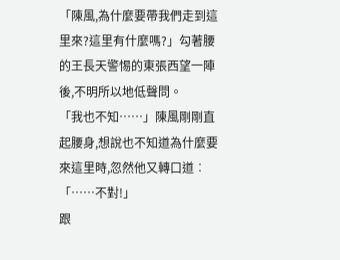「陳風,為什麼要帶我們走到這里來?這里有什麼嗎?」勾著腰的王長天警惕的東張西望一陣後,不明所以地低聲問。
「我也不知……」陳風剛剛直起腰身,想說也不知道為什麼要來這里時,忽然他又轉口道︰「……不對!」
跟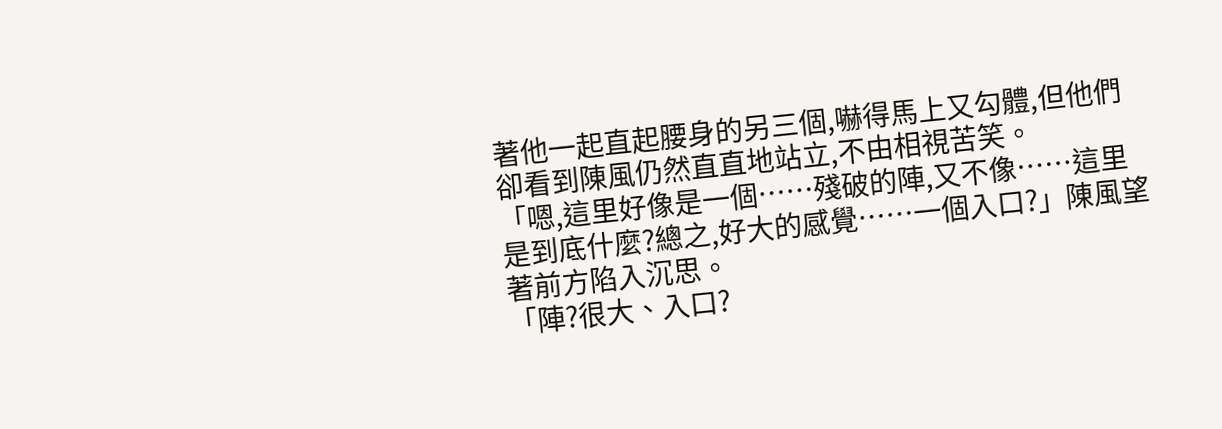著他一起直起腰身的另三個,嚇得馬上又勾體,但他們卻看到陳風仍然直直地站立,不由相視苦笑。
「嗯,這里好像是一個……殘破的陣,又不像……這里是到底什麼?總之,好大的感覺……一個入口?」陳風望著前方陷入沉思。
「陣?很大、入口?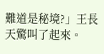難道是秘境?」王長天驚叫了起來。